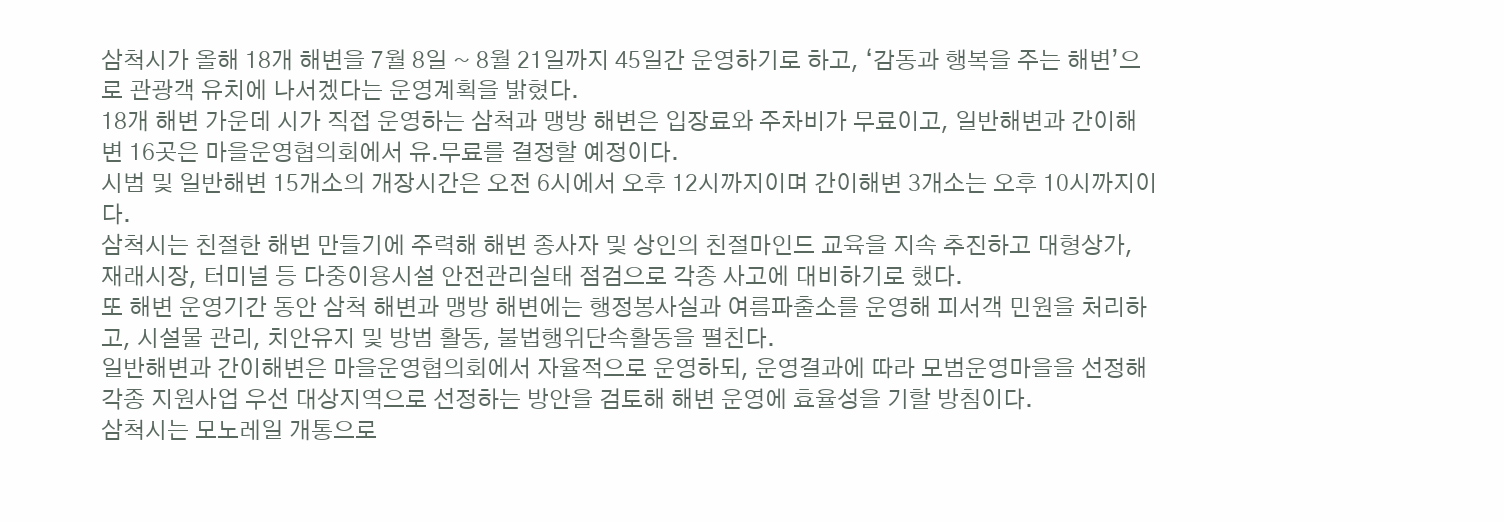삼척시가 올해 18개 해변을 7월 8일 ~ 8월 21일까지 45일간 운영하기로 하고, ‘감동과 행복을 주는 해변’으로 관광객 유치에 나서겠다는 운영계획을 밝혔다.
18개 해변 가운데 시가 직접 운영하는 삼척과 맹방 해변은 입장료와 주차비가 무료이고, 일반해변과 간이해변 16곳은 마을운영협의회에서 유․무료를 결정할 예정이다.
시범 및 일반해변 15개소의 개장시간은 오전 6시에서 오후 12시까지이며 간이해변 3개소는 오후 10시까지이다.
삼척시는 친절한 해변 만들기에 주력해 해변 종사자 및 상인의 친절마인드 교육을 지속 추진하고 대형상가, 재래시장, 터미널 등 다중이용시설 안전관리실태 점검으로 각종 사고에 대비하기로 했다.
또 해변 운영기간 동안 삼척 해변과 맹방 해변에는 행정봉사실과 여름파출소를 운영해 피서객 민원을 처리하고, 시설물 관리, 치안유지 및 방범 활동, 불법행위단속활동을 펼친다.
일반해변과 간이해변은 마을운영협의회에서 자율적으로 운영하되, 운영결과에 따라 모범운영마을을 선정해 각종 지원사업 우선 대상지역으로 선정하는 방안을 검토해 해변 운영에 효율성을 기할 방침이다.
삼척시는 모노레일 개통으로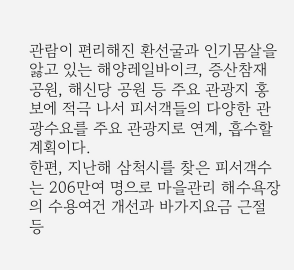관람이 편리해진 환선굴과 인기몸살을 앓고 있는 해양레일바이크, 증산참재공원, 해신당 공원 등 주요 관광지 홍보에 적극 나서 피서객들의 다양한 관광수요를 주요 관광지로 연계, 흡수할 계획이다.
한편, 지난해 삼척시를 찾은 피서객수는 206만여 명으로 마을관리 해수욕장의 수용여건 개선과 바가지요금 근절 등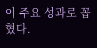이 주요 성과로 꼽혔다.